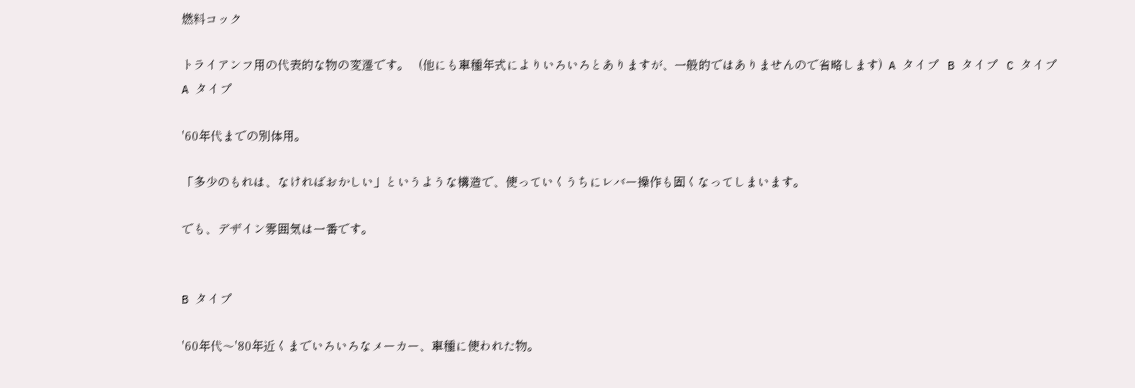燃料コック

トライアンフ用の代表的な物の変遷です。   (他にも車種年式によりいろいろとありますが、一般的ではありませんので省略します)  A タイプ   B タイプ   C タイプ
A タイプ

'60年代までの別体用。

「多少のもれは、なければおかしい」というような構造で、使っていくうちにレバー操作も固くなってしまいます。

でも、デザイン雰囲気は一番です。


B タイプ

'60年代〜'80年近くまでいろいろなメーカー、車種に使われた物。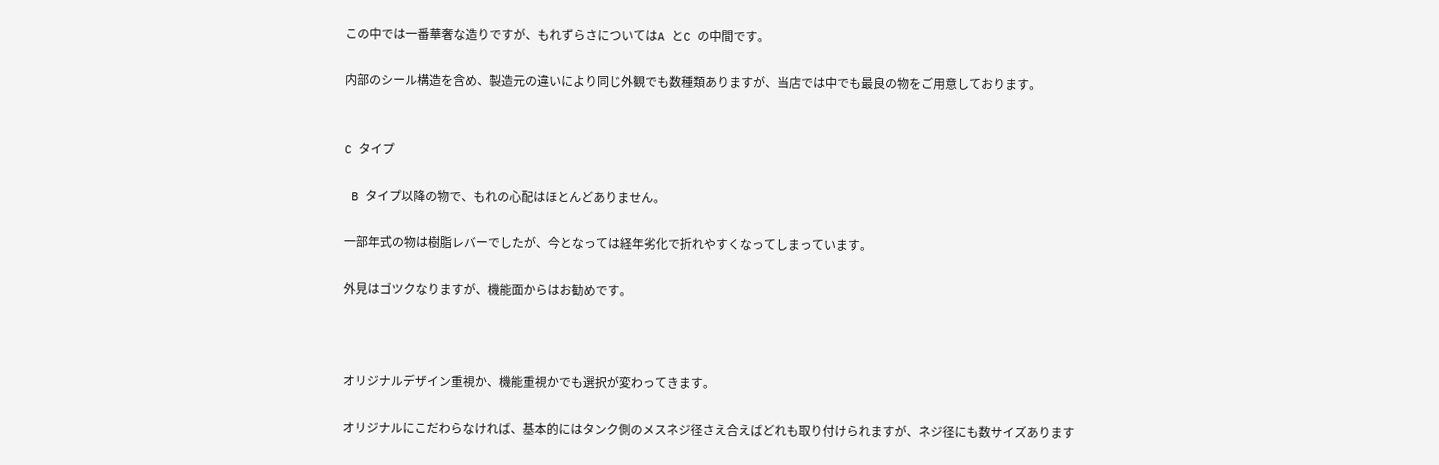この中では一番華奢な造りですが、もれずらさについてはA とC の中間です。

内部のシール構造を含め、製造元の違いにより同じ外観でも数種類ありますが、当店では中でも最良の物をご用意しております。


C タイプ

 B タイプ以降の物で、もれの心配はほとんどありません。

一部年式の物は樹脂レバーでしたが、今となっては経年劣化で折れやすくなってしまっています。

外見はゴツクなりますが、機能面からはお勧めです。



オリジナルデザイン重視か、機能重視かでも選択が変わってきます。

オリジナルにこだわらなければ、基本的にはタンク側のメスネジ径さえ合えばどれも取り付けられますが、ネジ径にも数サイズあります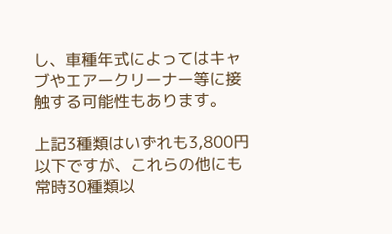し、車種年式によってはキャブやエアークリーナー等に接触する可能性もあります。

上記3種類はいずれも3,800円 以下ですが、これらの他にも常時30種類以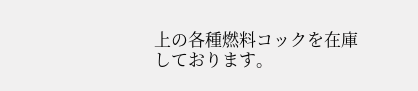上の各種燃料コックを在庫しております。